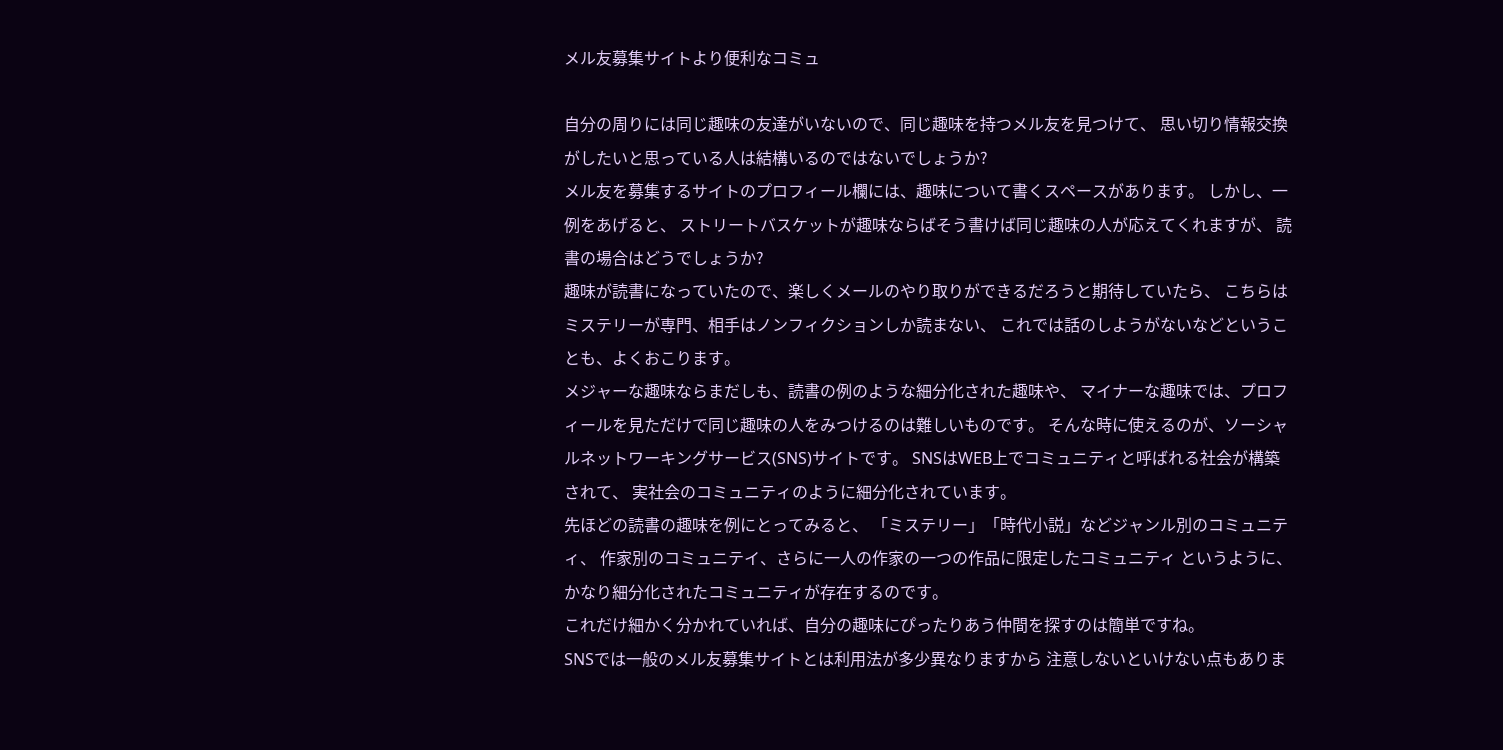メル友募集サイトより便利なコミュ

自分の周りには同じ趣味の友達がいないので、同じ趣味を持つメル友を見つけて、 思い切り情報交換がしたいと思っている人は結構いるのではないでしょうか?
メル友を募集するサイトのプロフィール欄には、趣味について書くスペースがあります。 しかし、一例をあげると、 ストリートバスケットが趣味ならばそう書けば同じ趣味の人が応えてくれますが、 読書の場合はどうでしょうか?
趣味が読書になっていたので、楽しくメールのやり取りができるだろうと期待していたら、 こちらはミステリーが専門、相手はノンフィクションしか読まない、 これでは話のしようがないなどということも、よくおこります。
メジャーな趣味ならまだしも、読書の例のような細分化された趣味や、 マイナーな趣味では、プロフィールを見ただけで同じ趣味の人をみつけるのは難しいものです。 そんな時に使えるのが、ソーシャルネットワーキングサービス(SNS)サイトです。 SNSはWEB上でコミュニティと呼ばれる社会が構築されて、 実社会のコミュニティのように細分化されています。
先ほどの読書の趣味を例にとってみると、 「ミステリー」「時代小説」などジャンル別のコミュニティ、 作家別のコミュニテイ、さらに一人の作家の一つの作品に限定したコミュニティ というように、かなり細分化されたコミュニティが存在するのです。
これだけ細かく分かれていれば、自分の趣味にぴったりあう仲間を探すのは簡単ですね。
SNSでは一般のメル友募集サイトとは利用法が多少異なりますから 注意しないといけない点もありま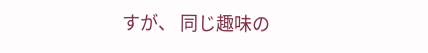すが、 同じ趣味の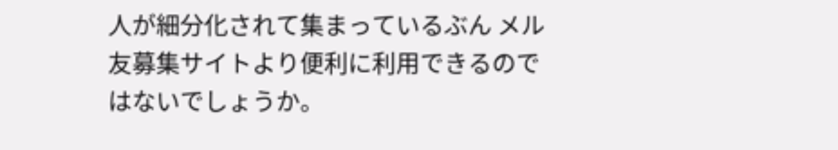人が細分化されて集まっているぶん メル友募集サイトより便利に利用できるのではないでしょうか。